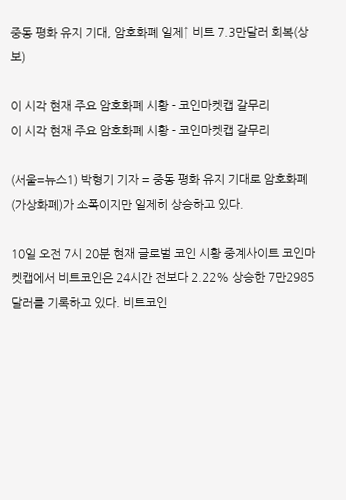중동 평화 유지 기대, 암호화폐 일제↑ 비트 7.3만달러 회복(상보)

이 시각 현재 주요 암호화폐 시황 - 코인마켓캡 갈무리
이 시각 현재 주요 암호화폐 시황 - 코인마켓캡 갈무리

(서울=뉴스1) 박형기 기자 = 중동 평화 유지 기대로 암호화폐(가상화폐)가 소폭이지만 일제히 상승하고 있다.

10일 오전 7시 20분 현재 글로벌 코인 시황 중계사이트 코인마켓캡에서 비트코인은 24시간 전보다 2.22% 상승한 7만2985달러를 기록하고 있다. 비트코인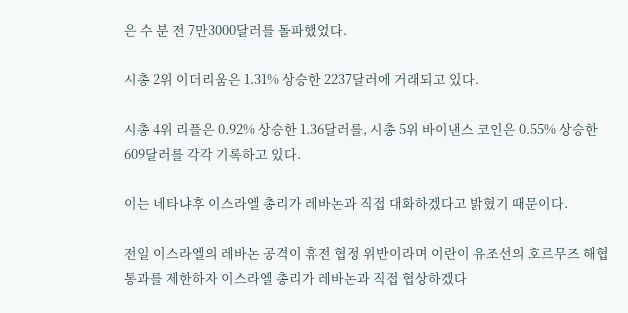은 수 분 전 7만3000달러를 돌파했었다.

시총 2위 이더리움은 1.31% 상승한 2237달러에 거래되고 있다.

시총 4위 리플은 0.92% 상승한 1.36달러를, 시총 5위 바이낸스 코인은 0.55% 상승한 609달러를 각각 기록하고 있다.

이는 네타냐후 이스라엘 총리가 레바논과 직접 대화하겠다고 밝혔기 때문이다.

전일 이스라엘의 레바논 공격이 휴전 협정 위반이라며 이란이 유조선의 호르무즈 해협 통과를 제한하자 이스라엘 총리가 레바논과 직접 협상하겠다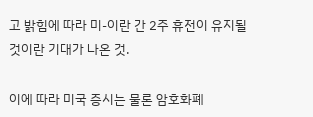고 밝힘에 따라 미-이란 간 2주 휴전이 유지될 것이란 기대가 나온 것.

이에 따라 미국 증시는 물론 암호화폐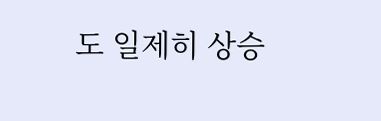도 일제히 상승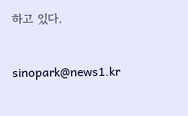하고 있다.

sinopark@news1.kr